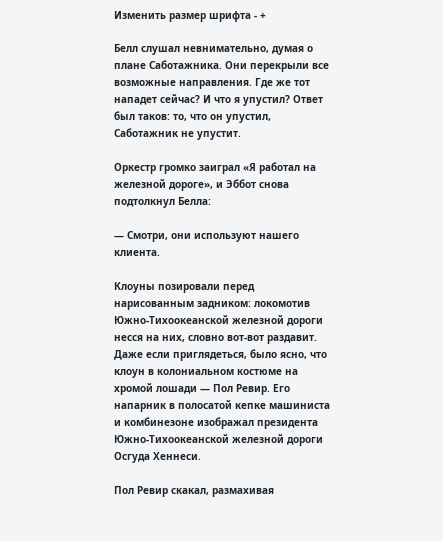Изменить размер шрифта - +

Белл слушал невнимательно, думая о плане Саботажника. Они перекрыли все возможные направления. Где же тот нападет сейчас? И что я упустил? Ответ был таков: то, что он упустил, Саботажник не упустит.

Оркестр громко заиграл «Я работал на железной дороге», и Эббот снова подтолкнул Белла:

— Смотри, они используют нашего клиента.

Клоуны позировали перед нарисованным задником: локомотив Южно-Тихоокеанской железной дороги несся на них, словно вот-вот раздавит. Даже если приглядеться, было ясно, что клоун в колониальном костюме на хромой лошади — Пол Ревир. Его напарник в полосатой кепке машиниста и комбинезоне изображал президента Южно-Тихоокеанской железной дороги Осгуда Хеннеси.

Пол Ревир скакал, размахивая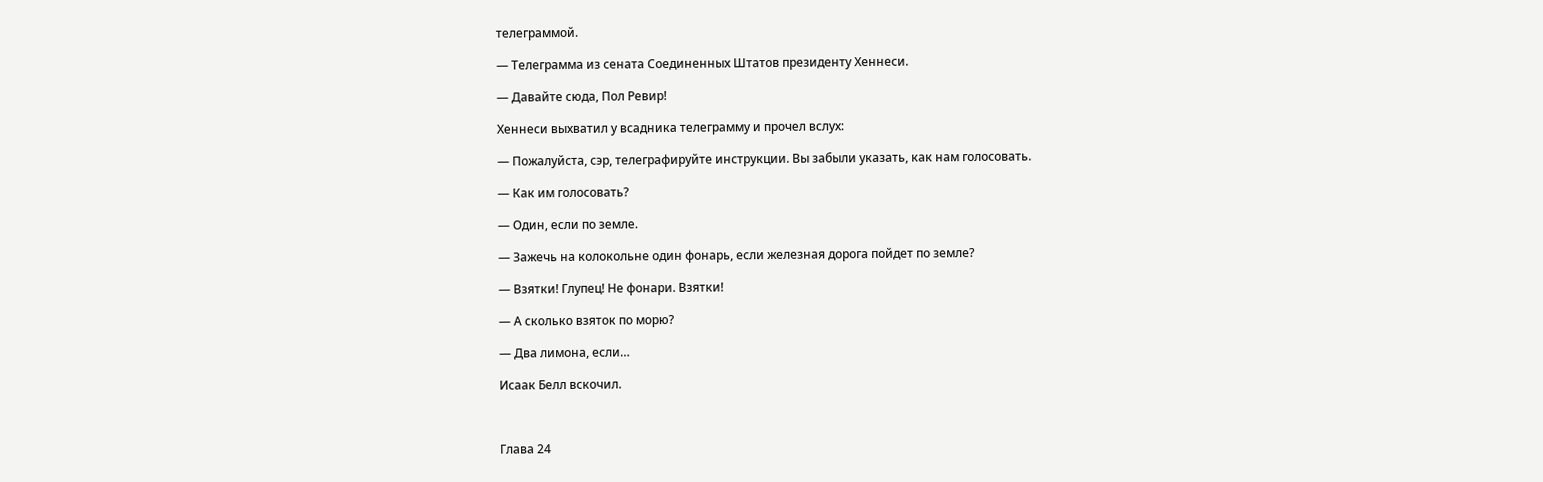телеграммой.

— Телеграмма из сената Соединенных Штатов президенту Хеннеси.

— Давайте сюда, Пол Ревир!

Хеннеси выхватил у всадника телеграмму и прочел вслух:

— Пожалуйста, сэр, телеграфируйте инструкции. Вы забыли указать, как нам голосовать.

— Как им голосовать?

— Один, если по земле.

— Зажечь на колокольне один фонарь, если железная дорога пойдет по земле?

— Взятки! Глупец! Не фонари. Взятки!

— А сколько взяток по морю?

— Два лимона, если…

Исаак Белл вскочил.



Глава 24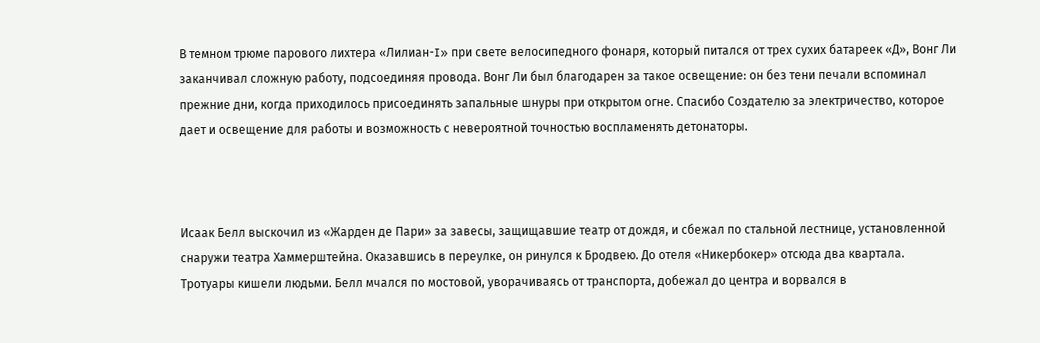В темном трюме парового лихтера «Лилиан-I» при свете велосипедного фонаря, который питался от трех сухих батареек «Д», Вонг Ли заканчивал сложную работу, подсоединяя провода. Вонг Ли был благодарен за такое освещение: он без тени печали вспоминал прежние дни, когда приходилось присоединять запальные шнуры при открытом огне. Спасибо Создателю за электричество, которое дает и освещение для работы и возможность с невероятной точностью воспламенять детонаторы.



Исаак Белл выскочил из «Жарден де Пари» за завесы, защищавшие театр от дождя, и сбежал по стальной лестнице, установленной снаружи театра Хаммерштейна. Оказавшись в переулке, он ринулся к Бродвею. До отеля «Никербокер» отсюда два квартала. Тротуары кишели людьми. Белл мчался по мостовой, уворачиваясь от транспорта, добежал до центра и ворвался в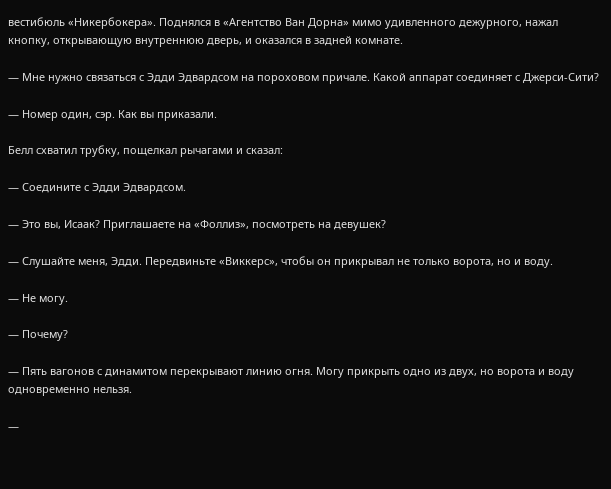вестибюль «Никербокера». Поднялся в «Агентство Ван Дорна» мимо удивленного дежурного, нажал кнопку, открывающую внутреннюю дверь, и оказался в задней комнате.

— Мне нужно связаться с Эдди Эдвардсом на пороховом причале. Какой аппарат соединяет с Джерси-Сити?

— Номер один, сэр. Как вы приказали.

Белл схватил трубку, пощелкал рычагами и сказал:

— Соедините с Эдди Эдвардсом.

— Это вы, Исаак? Приглашаете на «Фоллиз», посмотреть на девушек?

— Слушайте меня, Эдди. Передвиньте «Виккерс», чтобы он прикрывал не только ворота, но и воду.

— Не могу.

— Почему?

— Пять вагонов с динамитом перекрывают линию огня. Могу прикрыть одно из двух, но ворота и воду одновременно нельзя.

—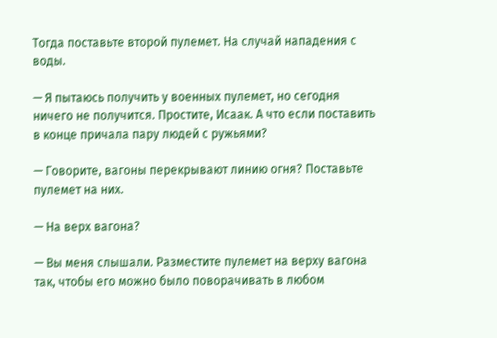Тогда поставьте второй пулемет. На случай нападения с воды.

— Я пытаюсь получить у военных пулемет, но сегодня ничего не получится. Простите, Исаак. А что если поставить в конце причала пару людей с ружьями?

— Говорите, вагоны перекрывают линию огня? Поставьте пулемет на них.

— На верх вагона?

— Вы меня слышали. Разместите пулемет на верху вагона так, чтобы его можно было поворачивать в любом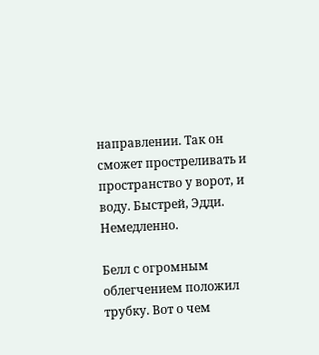направлении. Так он сможет простреливать и пространство у ворот, и воду. Быстрей, Эдди. Немедленно.

Белл с огромным облегчением положил трубку. Вот о чем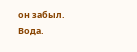он забыл. Вода.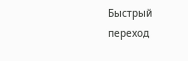Быстрый переход